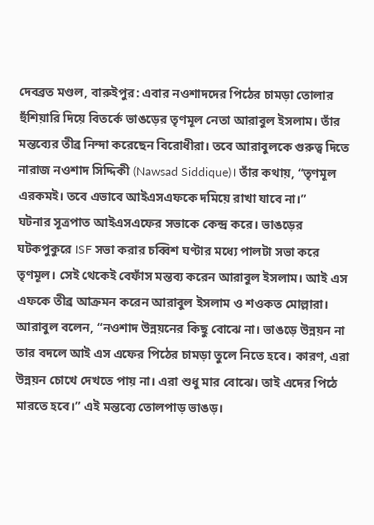দেবব্রত মণ্ডল, বারুইপুর: এবার নওশাদদের পিঠের চামড়া তোলার হুঁশিয়ারি দিয়ে বিতর্কে ভাঙড়ের তৃণমূল নেতা আরাবুল ইসলাম। তাঁর মন্তব্যের তীব্র নিন্দা করেছেন বিরোধীরা। তবে আরাবুলকে গুরুত্ব দিতে নারাজ নওশাদ সিদ্দিকী (Nawsad Siddique)। তাঁর কথায়, “তৃণমূল এরকমই। তবে এভাবে আইএসএফকে দমিয়ে রাখা যাবে না।”
ঘটনার সূত্রপাত আইএসএফের সভাকে কেন্দ্র করে। ভাঙড়ের ঘটকপুকুরে ISF সভা করার চব্বিশ ঘণ্টার মধ্যে পালটা সভা করে তৃণমূল। সেই থেকেই বেফাঁস মন্তব্য করেন আরাবুল ইসলাম। আই এস এফকে তীব্র আক্রমন করেন আরাবুল ইসলাম ও শওকত মোল্লারা। আরাবুল বলেন, “নওশাদ উন্নয়নের কিছু বোঝে না। ভাঙড়ে উন্নয়ন না তার বদলে আই এস এফের পিঠের চামড়া তুলে নিতে হবে। কারণ, এরা উন্নয়ন চোখে দেখতে পায় না। এরা শুধু মার বোঝে। তাই এদের পিঠে মারতে হবে।” এই মন্তব্যে তোলপাড় ভাঙড়।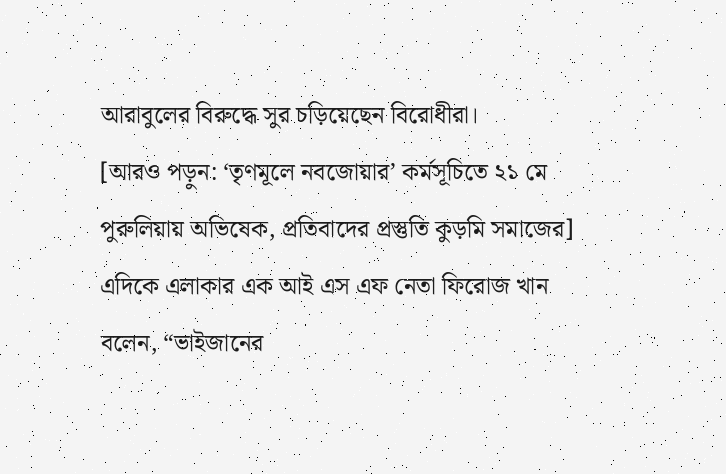আরাবুলের বিরুদ্ধে সুর চড়িয়েছেন বিরোধীরা।
[আরও পড়ুন: ‘তৃণমূলে নবজোয়ার’ কর্মসূচিতে ২১ মে পুরুলিয়ায় অভিষেক, প্রতিবাদের প্রস্তুতি কুড়মি সমাজের]
এদিকে এলাকার এক আই এস এফ নেতা ফিরোজ খান বলেন, “ভাইজানের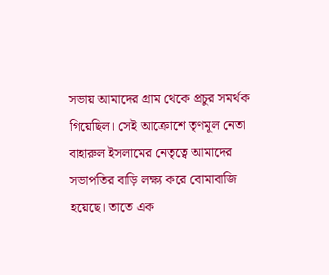সভায় আমাদের গ্রাম থেকে প্রচুর সমর্থক গিয়েছিল। সেই আক্রোশে তৃণমূল নেতা বাহারুল ইসলামের নেতৃত্বে আমাদের সভাপতির বাড়ি লক্ষ্য করে বোমাবাজি হয়েছে। তাতে এক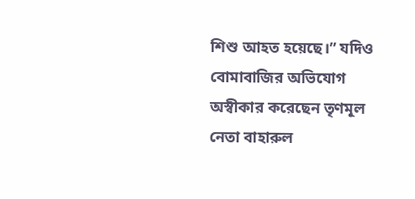শিশু আহত হয়েছে।” যদিও বোমাবাজির অভিযোগ অস্বীকার করেছেন তৃণমূল নেতা বাহারুল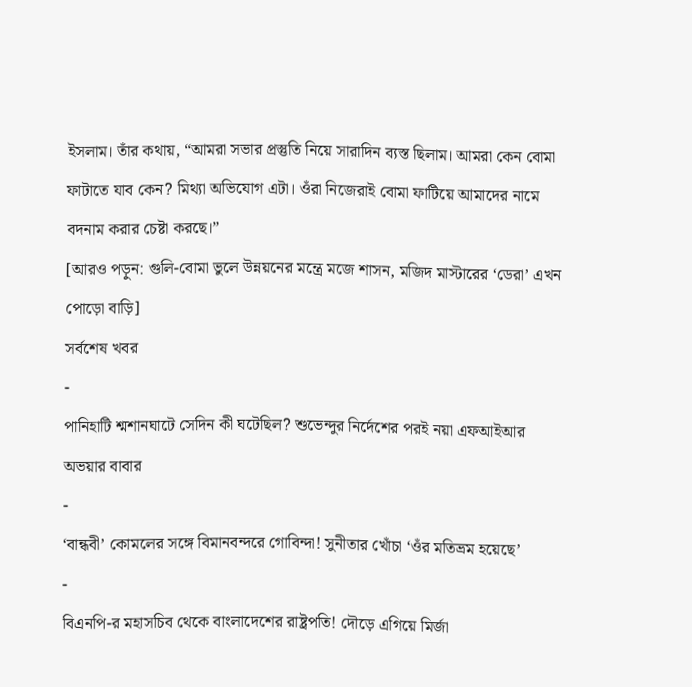ইসলাম। তাঁর কথায়, “আমরা সভার প্রস্তুতি নিয়ে সারাদিন ব্যস্ত ছিলাম। আমরা কেন বোমা ফাটাতে যাব কেন? মিথ্যা অভিযোগ এটা। ওঁরা নিজেরাই বোমা ফাটিয়ে আমাদের নামে বদনাম করার চেষ্টা করছে।”
[আরও পড়ুন: গুলি-বোমা ভুলে উন্নয়নের মন্ত্রে মজে শাসন, মজিদ মাস্টারের ‘ডেরা’ এখন পোড়ো বাড়ি]
সর্বশেষ খবর
-
পানিহাটি শ্মশানঘাটে সেদিন কী ঘটেছিল? শুভেন্দুর নির্দেশের পরই নয়া এফআইআর অভয়ার বাবার
-
‘বান্ধবী’ কোমলের সঙ্গে বিমানবন্দরে গোবিন্দা! সুনীতার খোঁচা ‘ওঁর মতিভ্রম হয়েছে’
-
বিএনপি-র মহাসচিব থেকে বাংলাদেশের রাষ্ট্রপতি! দৌড়ে এগিয়ে মির্জা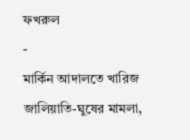ফখরুল
-
মার্কিন আদালতে খারিজ জালিয়াতি-ঘুষের মামলা,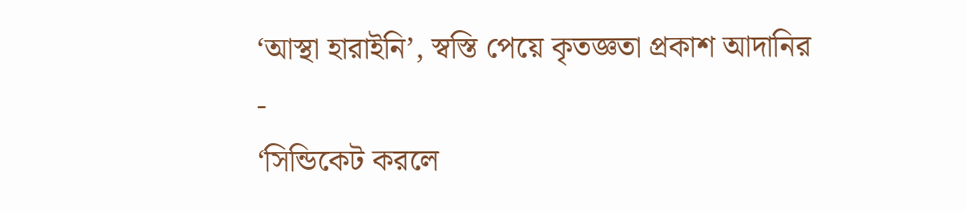‘আস্থা হারাইনি’, স্বস্তি পেয়ে কৃতজ্ঞতা প্রকাশ আদানির
-
‘সিন্ডিকেট করলে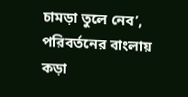চামড়া তুলে নেব’, পরিবর্তনের বাংলায় কড়া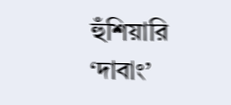হুঁশিয়ারি ‘দাবাং’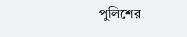পুলিশের